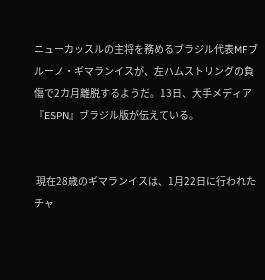ニューカッスルの主将を務めるブラジル代表MFブルーノ・ギマランイスが、左ハムストリングの負傷で2カ月離脱するようだ。13日、大手メディア『ESPN』ブラジル版が伝えている。


 現在28歳のギマランイスは、1月22日に行われたチャ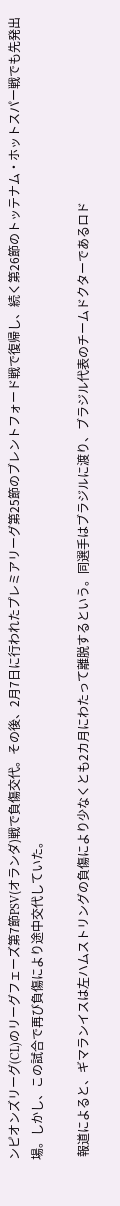ンピオンズリーグ(CL)のリーグフェーズ第7節PSV(オランダ)戦で負傷交代。その後、2月7日に行われたプレミアリーグ第25節のブレントフォード戦で復帰し、続く第26節のトッテナム・ホットスパー戦でも先発出場。しかし、この試合で再び負傷により途中交代していた。

 報道によると、ギマランイスは左ハムストリングの負傷により少なくとも2カ月にわたって離脱するという。同選手はブラジルに渡り、ブラジル代表のチームドクターであるロド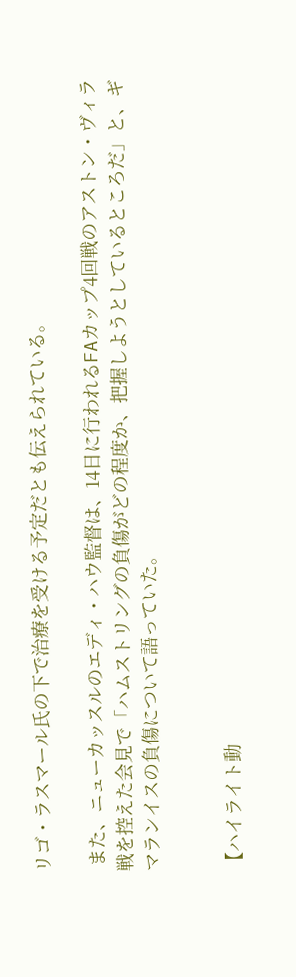リゴ・ラスマール氏の下で治療を受ける予定だとも伝えられている。

 また、ニューカッスルのエディ・ハウ監督は、14日に行われるFAカップ4回戦のアストン・ヴィラ戦を控えた会見で「ハムストリングの負傷がどの程度か、把握しようとしているところだ」と、ギマランイスの負傷について語っていた。


【ハイライト動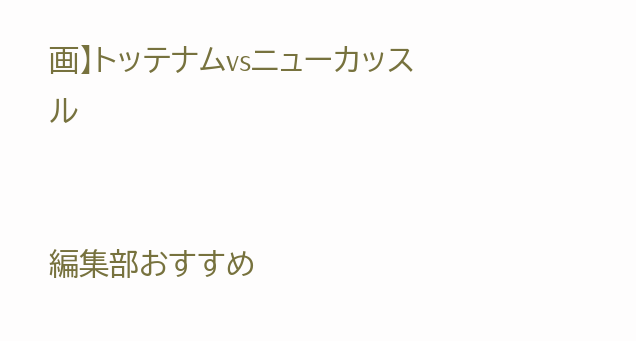画】トッテナムvsニューカッスル


編集部おすすめ